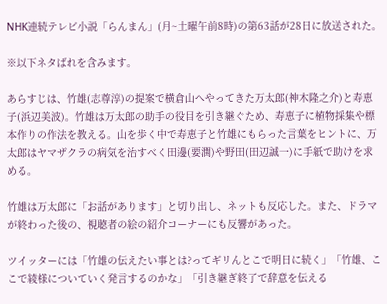NHK連続テレビ小説「らんまん」(月~土曜午前8時)の第63話が28日に放送された。

※以下ネタばれを含みます。

あらすじは、竹雄(志尊淳)の提案で横倉山へやってきた万太郎(神木隆之介)と寿恵子(浜辺美波)。竹雄は万太郎の助手の役目を引き継ぐため、寿恵子に植物採集や標本作りの作法を教える。山を歩く中で寿恵子と竹雄にもらった言葉をヒントに、万太郎はヤマザクラの病気を治すべく田邊(要潤)や野田(田辺誠一)に手紙で助けを求める。

竹雄は万太郎に「お話があります」と切り出し、ネットも反応した。また、ドラマが終わった後の、視聴者の絵の紹介コーナーにも反響があった。

ツイッターには「竹雄の伝えたい事とは?ってギリんとこで明日に続く」「竹雄、ここで綾様についていく発言するのかな」「引き継ぎ終了で辞意を伝える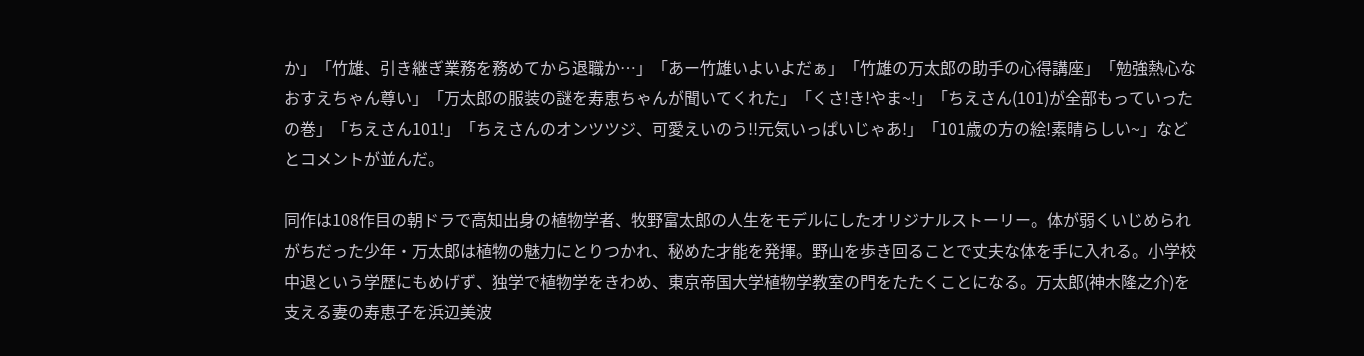か」「竹雄、引き継ぎ業務を務めてから退職か…」「あー竹雄いよいよだぁ」「竹雄の万太郎の助手の心得講座」「勉強熱心なおすえちゃん尊い」「万太郎の服装の謎を寿恵ちゃんが聞いてくれた」「くさ!き!やま~!」「ちえさん(101)が全部もっていったの巻」「ちえさん101!」「ちえさんのオンツツジ、可愛えいのう!!元気いっぱいじゃあ!」「101歳の方の絵!素晴らしい~」などとコメントが並んだ。

同作は108作目の朝ドラで高知出身の植物学者、牧野富太郎の人生をモデルにしたオリジナルストーリー。体が弱くいじめられがちだった少年・万太郎は植物の魅力にとりつかれ、秘めた才能を発揮。野山を歩き回ることで丈夫な体を手に入れる。小学校中退という学歴にもめげず、独学で植物学をきわめ、東京帝国大学植物学教室の門をたたくことになる。万太郎(神木隆之介)を支える妻の寿恵子を浜辺美波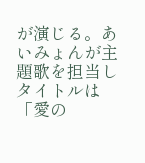が演じる。あいみょんが主題歌を担当しタイトルは「愛の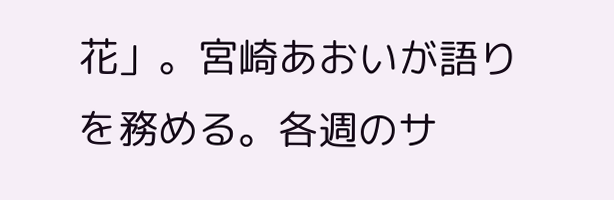花」。宮崎あおいが語りを務める。各週のサ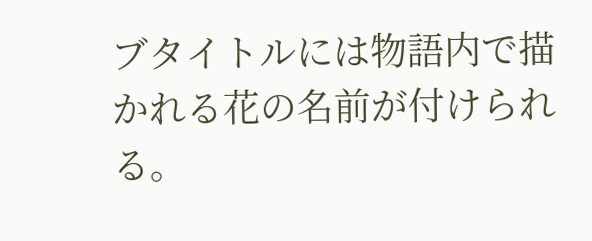ブタイトルには物語内で描かれる花の名前が付けられる。